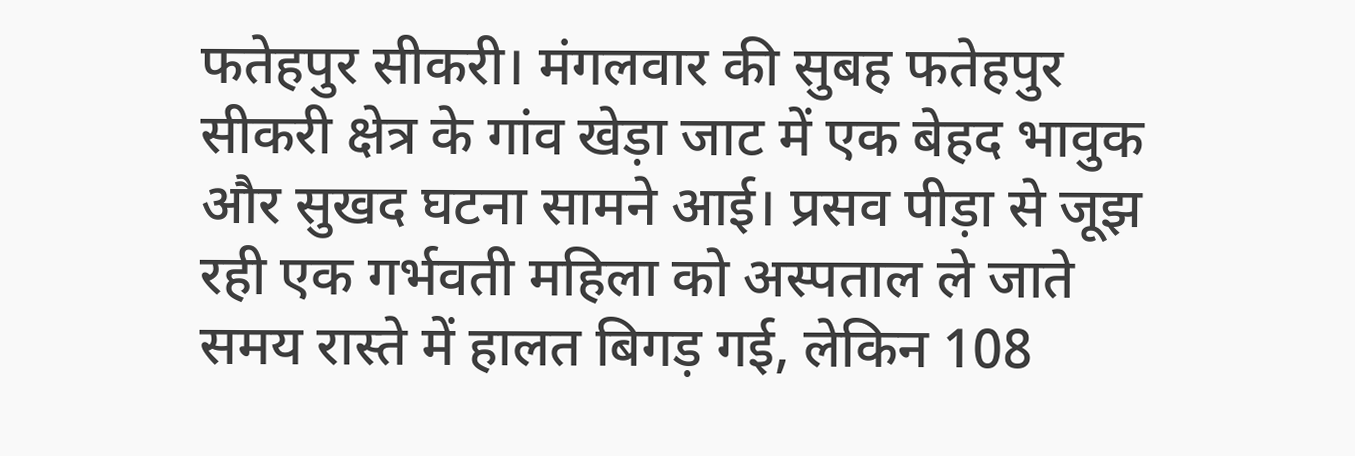फतेहपुर सीकरी। मंगलवार की सुबह फतेहपुर सीकरी क्षेत्र के गांव खेड़ा जाट में एक बेहद भावुक और सुखद घटना सामने आई। प्रसव पीड़ा से जूझ रही एक गर्भवती महिला को अस्पताल ले जाते समय रास्ते में हालत बिगड़ गई, लेकिन 108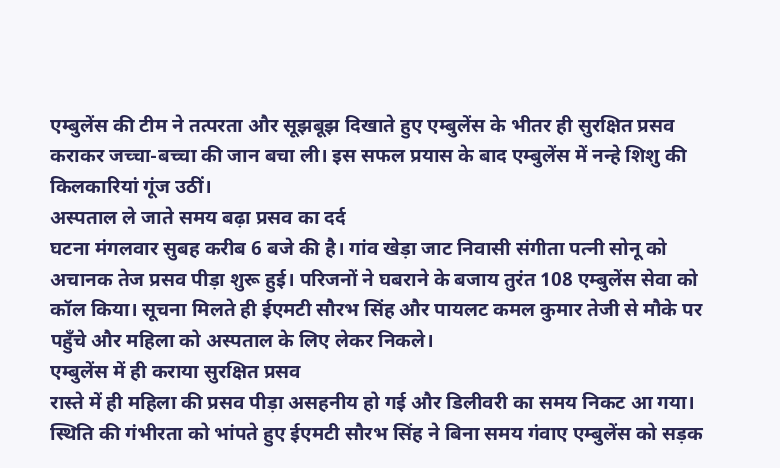एम्बुलेंस की टीम ने तत्परता और सूझबूझ दिखाते हुए एम्बुलेंस के भीतर ही सुरक्षित प्रसव कराकर जच्चा-बच्चा की जान बचा ली। इस सफल प्रयास के बाद एम्बुलेंस में नन्हे शिशु की किलकारियां गूंज उठीं।
अस्पताल ले जाते समय बढ़ा प्रसव का दर्द
घटना मंगलवार सुबह करीब 6 बजे की है। गांव खेड़ा जाट निवासी संगीता पत्नी सोनू को अचानक तेज प्रसव पीड़ा शुरू हुई। परिजनों ने घबराने के बजाय तुरंत 108 एम्बुलेंस सेवा को कॉल किया। सूचना मिलते ही ईएमटी सौरभ सिंह और पायलट कमल कुमार तेजी से मौके पर पहुँचे और महिला को अस्पताल के लिए लेकर निकले।
एम्बुलेंस में ही कराया सुरक्षित प्रसव
रास्ते में ही महिला की प्रसव पीड़ा असहनीय हो गई और डिलीवरी का समय निकट आ गया। स्थिति की गंभीरता को भांपते हुए ईएमटी सौरभ सिंह ने बिना समय गंवाए एम्बुलेंस को सड़क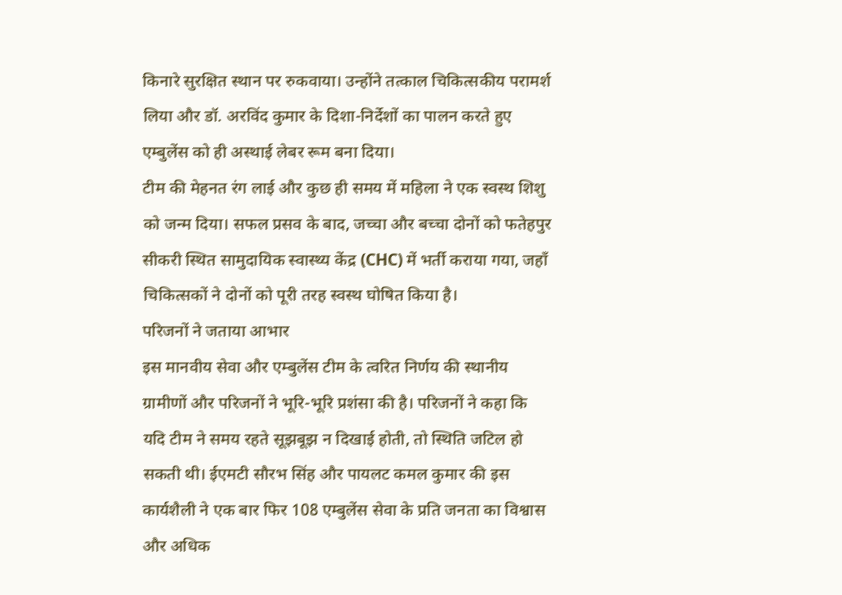किनारे सुरक्षित स्थान पर रुकवाया। उन्होंने तत्काल चिकित्सकीय परामर्श लिया और डॉ. अरविंद कुमार के दिशा-निर्देशों का पालन करते हुए एम्बुलेंस को ही अस्थाई लेबर रूम बना दिया।
टीम की मेहनत रंग लाई और कुछ ही समय में महिला ने एक स्वस्थ शिशु को जन्म दिया। सफल प्रसव के बाद, जच्चा और बच्चा दोनों को फतेहपुर सीकरी स्थित सामुदायिक स्वास्थ्य केंद्र (CHC) में भर्ती कराया गया, जहाँ चिकित्सकों ने दोनों को पूरी तरह स्वस्थ घोषित किया है।
परिजनों ने जताया आभार
इस मानवीय सेवा और एम्बुलेंस टीम के त्वरित निर्णय की स्थानीय ग्रामीणों और परिजनों ने भूरि-भूरि प्रशंसा की है। परिजनों ने कहा कि यदि टीम ने समय रहते सूझबूझ न दिखाई होती, तो स्थिति जटिल हो सकती थी। ईएमटी सौरभ सिंह और पायलट कमल कुमार की इस कार्यशैली ने एक बार फिर 108 एम्बुलेंस सेवा के प्रति जनता का विश्वास और अधिक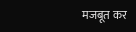मजबूत कर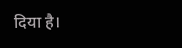दिया है।